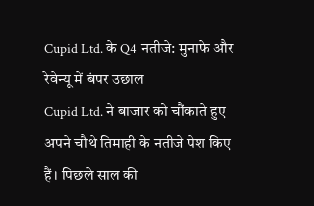Cupid Ltd. के Q4 नतीजे: मुनाफे और रेवेन्यू में बंपर उछाल
Cupid Ltd. ने बाजार को चौंकाते हुए अपने चौथे तिमाही के नतीजे पेश किए हैं। पिछले साल की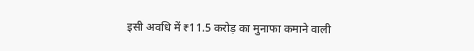इसी अवधि में ₹11.5 करोड़ का मुनाफा कमाने वाली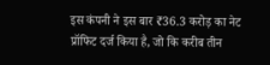इस कंपनी ने इस बार ₹36.3 करोड़ का नेट प्रॉफिट दर्ज किया है, जो कि करीब तीन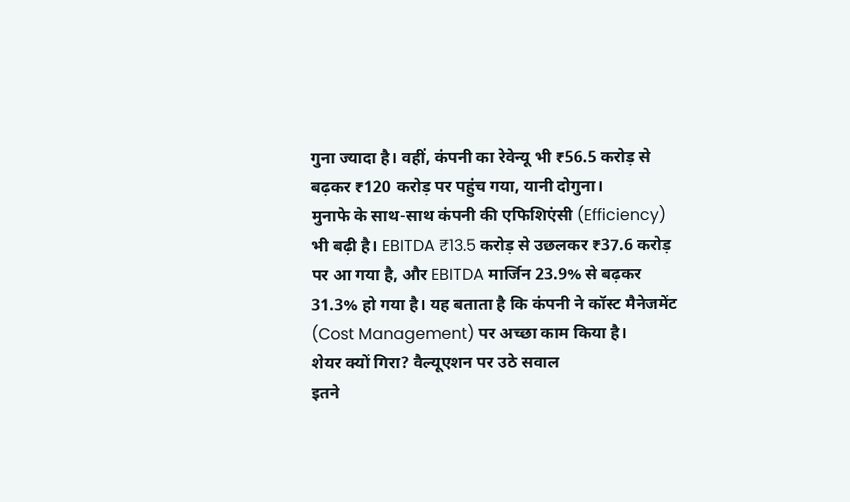गुना ज्यादा है। वहीं, कंपनी का रेवेन्यू भी ₹56.5 करोड़ से बढ़कर ₹120 करोड़ पर पहुंच गया, यानी दोगुना।
मुनाफे के साथ-साथ कंपनी की एफिशिएंसी (Efficiency) भी बढ़ी है। EBITDA ₹13.5 करोड़ से उछलकर ₹37.6 करोड़ पर आ गया है, और EBITDA मार्जिन 23.9% से बढ़कर 31.3% हो गया है। यह बताता है कि कंपनी ने कॉस्ट मैनेजमेंट (Cost Management) पर अच्छा काम किया है।
शेयर क्यों गिरा? वैल्यूएशन पर उठे सवाल
इतने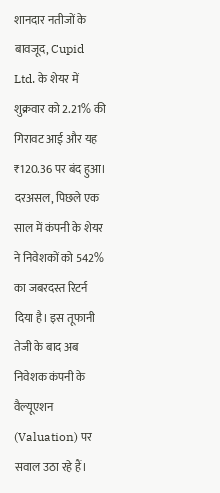शानदार नतीजों के बावजूद, Cupid Ltd. के शेयर में शुक्रवार को 2.21% की गिरावट आई और यह ₹120.36 पर बंद हुआ। दरअसल, पिछले एक साल में कंपनी के शेयर ने निवेशकों को 542% का जबरदस्त रिटर्न दिया है। इस तूफानी तेजी के बाद अब निवेशक कंपनी के वैल्यूएशन (Valuation) पर सवाल उठा रहे हैं।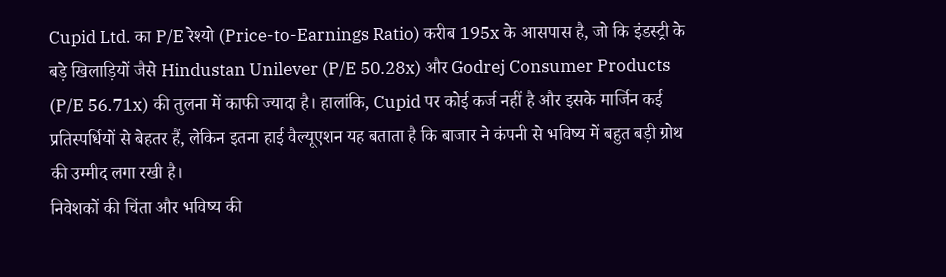Cupid Ltd. का P/E रेश्यो (Price-to-Earnings Ratio) करीब 195x के आसपास है, जो कि इंडस्ट्री के बड़े खिलाड़ियों जैसे Hindustan Unilever (P/E 50.28x) और Godrej Consumer Products (P/E 56.71x) की तुलना में काफी ज्यादा है। हालांकि, Cupid पर कोई कर्ज नहीं है और इसके मार्जिन कई प्रतिस्पर्धियों से बेहतर हैं, लेकिन इतना हाई वैल्यूएशन यह बताता है कि बाजार ने कंपनी से भविष्य में बहुत बड़ी ग्रोथ की उम्मीद लगा रखी है।
निवेशकों की चिंता और भविष्य की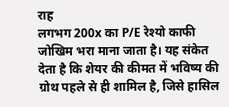राह
लगभग 200x का P/E रेश्यो काफी जोखिम भरा माना जाता है। यह संकेत देता है कि शेयर की कीमत में भविष्य की ग्रोथ पहले से ही शामिल है, जिसे हासिल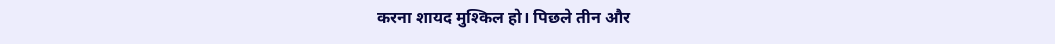करना शायद मुश्किल हो। पिछले तीन और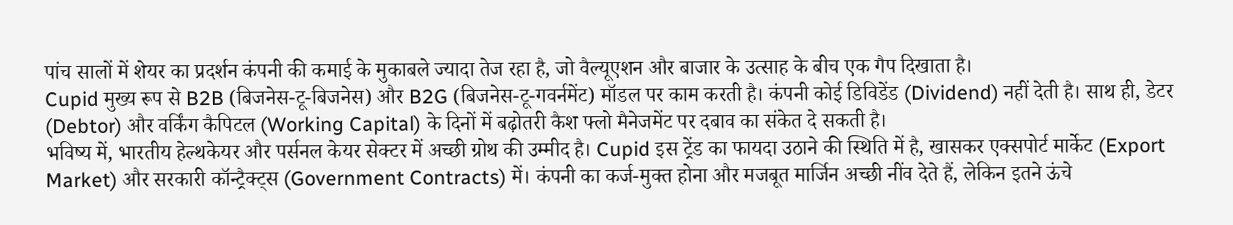पांच सालों में शेयर का प्रदर्शन कंपनी की कमाई के मुकाबले ज्यादा तेज रहा है, जो वैल्यूएशन और बाजार के उत्साह के बीच एक गैप दिखाता है।
Cupid मुख्य रूप से B2B (बिजनेस-टू-बिजनेस) और B2G (बिजनेस-टू-गवर्नमेंट) मॉडल पर काम करती है। कंपनी कोई डिविडेंड (Dividend) नहीं देती है। साथ ही, डेटर (Debtor) और वर्किंग कैपिटल (Working Capital) के दिनों में बढ़ोतरी कैश फ्लो मैनेजमेंट पर दबाव का संकेत दे सकती है।
भविष्य में, भारतीय हेल्थकेयर और पर्सनल केयर सेक्टर में अच्छी ग्रोथ की उम्मीद है। Cupid इस ट्रेंड का फायदा उठाने की स्थिति में है, खासकर एक्सपोर्ट मार्केट (Export Market) और सरकारी कॉन्ट्रैक्ट्स (Government Contracts) में। कंपनी का कर्ज-मुक्त होना और मजबूत मार्जिन अच्छी नींव देते हैं, लेकिन इतने ऊंचे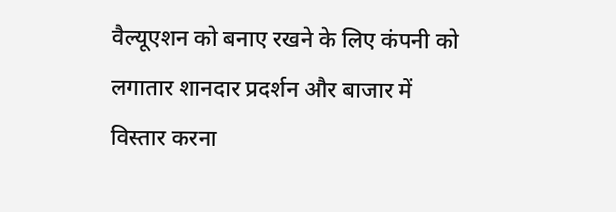वैल्यूएशन को बनाए रखने के लिए कंपनी को लगातार शानदार प्रदर्शन और बाजार में विस्तार करना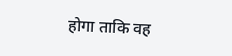होगा ताकि वह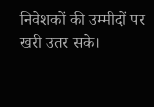निवेशकों की उम्मीदों पर खरी उतर सके।